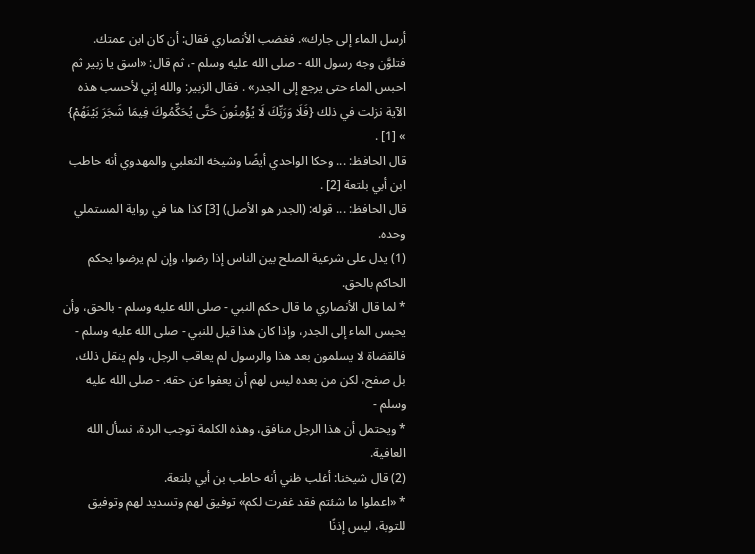أرسل الماء إلى جارك». فغضب الأنصاري فقال: أن كان ابن عمتك. فتلوَّن وجه رسول الله - صلى الله عليه وسلم -، ثم قال: «اسق يا زبير ثم احبس الماء حتى يرجع إلى الجدر» . فقال الزبير: والله إني لأحسب هذه الآية نزلت في ذلك {فَلَا وَرَبِّكَ لَا يُؤْمِنُونَ حَتَّى يُحَكِّمُوكَ فِيمَا شَجَرَ بَيْنَهُمْ} » [1] .
قال الحافظ: ... وحكا الواحدي أيضًا وشيخه الثعلبي والمهدوي أنه حاطب ابن أبي بلتعة [2] .
قال الحافظ: ... قوله: (الجدر هو الأصل) [3] كذا هنا في رواية المستملي وحده.
(1) يدل على شرعية الصلح بين الناس إذا رضوا، وإن لم يرضوا يحكم الحاكم بالحق.
* لما قال الأنصاري ما قال حكم النبي - صلى الله عليه وسلم - بالحق، وأن يحبس الماء إلى الجدر، وإذا كان هذا قيل للنبي - صلى الله عليه وسلم - فالقضاة لا يسلمون بعد هذا والرسول لم يعاقب الرجل، ولم ينقل ذلك، بل صفح، لكن من بعده ليس لهم أن يعفوا عن حقه. - صلى الله عليه وسلم -
* ويحتمل أن هذا الرجل منافق، وهذه الكلمة توجب الردة، نسأل الله العافية.
(2) قال شيخنا: أغلب ظني أنه حاطب بن أبي بلتعة.
* «اعملوا ما شئتم فقد غفرت لكم» توفيق لهم وتسديد لهم وتوفيق للتوبة، ليس إذنًا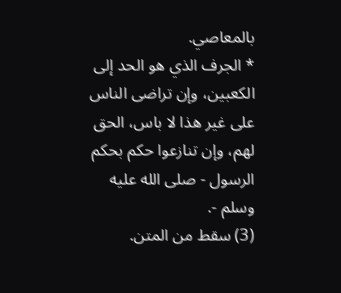بالمعاصي.
* الجرف الذي هو الحد إلى الكعبين، وإن تراضى الناس على غير هذا لا باس، الحق لهم، وإن تنازعوا حكم بحكم الرسول - صلى الله عليه وسلم -.
(3) سقط من المتن.